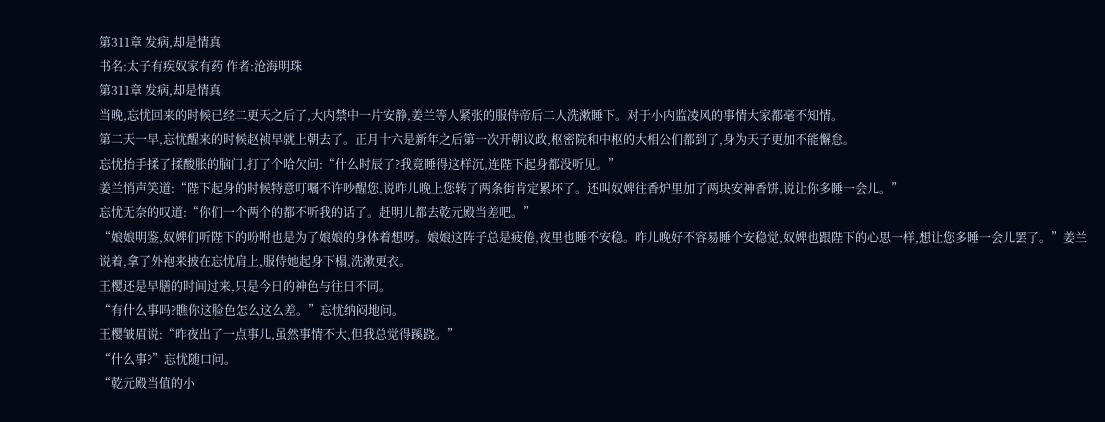第311章 发病,却是情真
书名:太子有疾奴家有药 作者:沧海明珠
第311章 发病,却是情真
当晚,忘忧回来的时候已经二更天之后了,大内禁中一片安静,姜兰等人紧张的服侍帝后二人洗漱睡下。对于小内监凌风的事情大家都毫不知情。
第二天一早,忘忧醒来的时候赵祯早就上朝去了。正月十六是新年之后第一次开朝议政,枢密院和中枢的大相公们都到了,身为天子更加不能懈怠。
忘忧抬手揉了揉酸胀的脑门,打了个哈欠问:“什么时辰了?我竟睡得这样沉,连陛下起身都没听见。”
姜兰悄声笑道:“陛下起身的时候特意叮嘱不许吵醒您,说昨儿晚上您转了两条街肯定累坏了。还叫奴婢往香炉里加了两块安神香饼,说让你多睡一会儿。”
忘忧无奈的叹道:“你们一个两个的都不听我的话了。赶明儿都去乾元殿当差吧。”
“娘娘明鉴,奴婢们听陛下的吩咐也是为了娘娘的身体着想呀。娘娘这阵子总是疲倦,夜里也睡不安稳。昨儿晚好不容易睡个安稳觉,奴婢也跟陛下的心思一样,想让您多睡一会儿罢了。”姜兰说着,拿了外袍来披在忘忧肩上,服侍她起身下榻,洗漱更衣。
王樱还是早膳的时间过来,只是今日的神色与往日不同。
“有什么事吗?瞧你这脸色怎么这么差。”忘忧纳闷地问。
王樱皱眉说:“昨夜出了一点事儿,虽然事情不大,但我总觉得蹊跷。”
“什么事?”忘忧随口问。
“乾元殿当值的小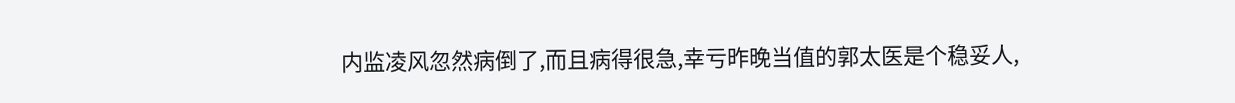内监凌风忽然病倒了,而且病得很急,幸亏昨晚当值的郭太医是个稳妥人,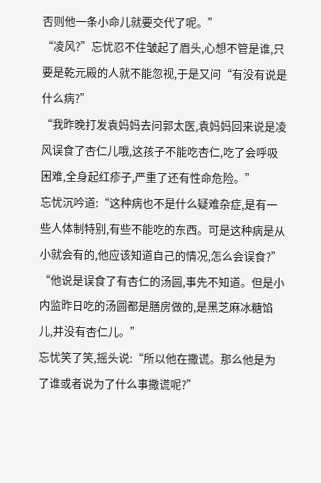否则他一条小命儿就要交代了呢。”
“凌风?”忘忧忍不住皱起了眉头,心想不管是谁,只要是乾元殿的人就不能忽视,于是又问“有没有说是什么病?”
“我昨晚打发袁妈妈去问郭太医,袁妈妈回来说是凌风误食了杏仁儿哦,这孩子不能吃杏仁,吃了会呼吸困难,全身起红疹子,严重了还有性命危险。”
忘忧沉吟道:“这种病也不是什么疑难杂症,是有一些人体制特别,有些不能吃的东西。可是这种病是从小就会有的,他应该知道自己的情况,怎么会误食?”
“他说是误食了有杏仁的汤圆,事先不知道。但是小内监昨日吃的汤圆都是膳房做的,是黑芝麻冰糖馅儿,并没有杏仁儿。”
忘忧笑了笑,摇头说:“所以他在撒谎。那么他是为了谁或者说为了什么事撒谎呢?”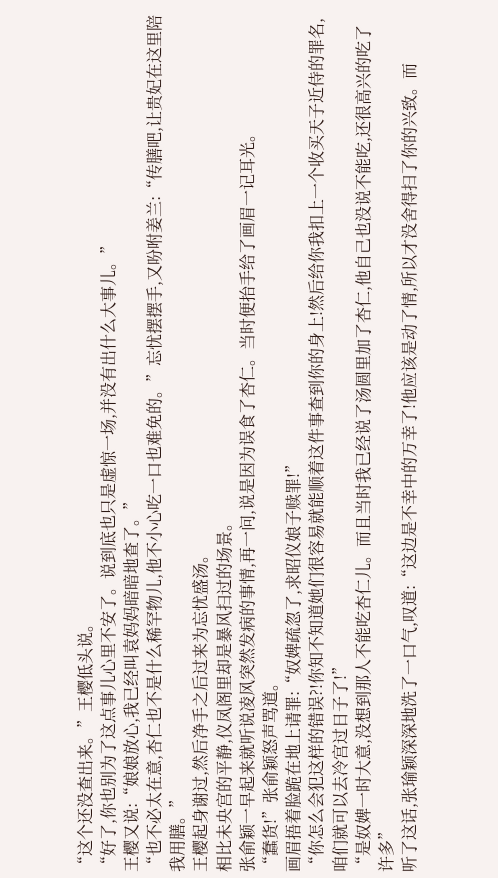“这个还没查出来。”王樱低头说。
“好了,你也别为了这点事儿心里不安了。说到底也只是虚惊一场,并没有出什么大事儿。”
王樱又说:“娘娘放心,我已经叫袁妈妈暗暗地查了。”
“也不必太在意,杏仁也不是什么稀罕物儿,他不小心吃一口也难免的。”忘忧摆摆手,又吩咐姜兰:“传膳吧,让贵妃在这里陪我用膳。”
王樱起身谢过,然后净手之后过来为忘忧盛汤。
相比未央宫的平静,仪凤阁里却是暴风扫过的场景。
张俞颖一早起来就听说凌风突然发病的事情,再一问,说是因为误食了杏仁。当时便抬手给了画眉一记耳光。
“蠢货!”张俞颖怒声骂道。
画眉捂着脸跪在地上请罪:“奴婢疏忽了,求昭仪娘子赎罪!”
“你怎么会犯这样的错误?!你知不知道她们很容易就能顺着这件事查到你的身上!然后给你我扣上一个收买天子近侍的罪名,咱们就可以去冷宫过日子了!”
“是奴婢一时大意,没想到那人不能吃杏仁儿。而且当时我已经说了汤圆里加了杏仁,他自己也没说不能吃,还很高兴的吃了许多”
听了这话,张瑜颖深深地洗了一口气,叹道:“这边是不幸中的万幸了!他应该是动了情,所以才没舍得扫了你的兴致。而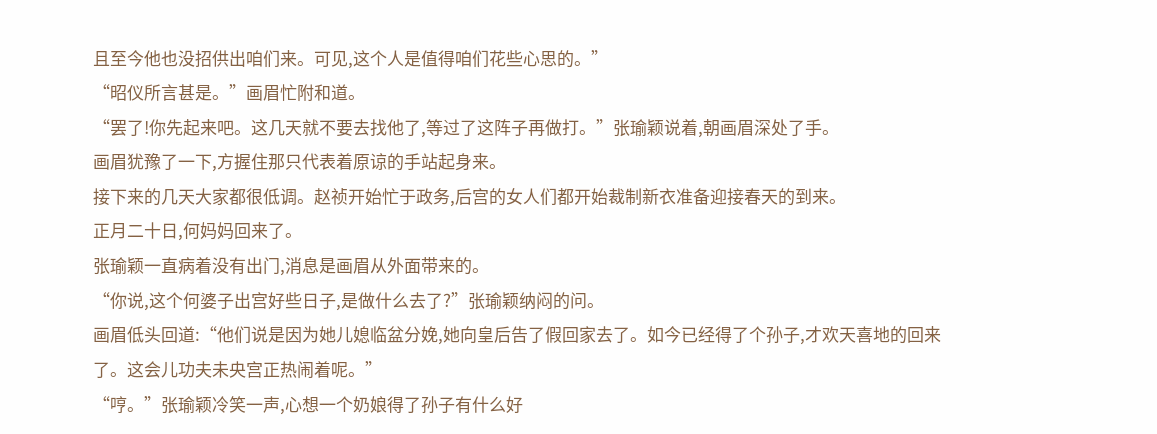且至今他也没招供出咱们来。可见,这个人是值得咱们花些心思的。”
“昭仪所言甚是。”画眉忙附和道。
“罢了!你先起来吧。这几天就不要去找他了,等过了这阵子再做打。”张瑜颖说着,朝画眉深处了手。
画眉犹豫了一下,方握住那只代表着原谅的手站起身来。
接下来的几天大家都很低调。赵祯开始忙于政务,后宫的女人们都开始裁制新衣准备迎接春天的到来。
正月二十日,何妈妈回来了。
张瑜颖一直病着没有出门,消息是画眉从外面带来的。
“你说,这个何婆子出宫好些日子,是做什么去了?”张瑜颖纳闷的问。
画眉低头回道:“他们说是因为她儿媳临盆分娩,她向皇后告了假回家去了。如今已经得了个孙子,才欢天喜地的回来了。这会儿功夫未央宫正热闹着呢。”
“哼。”张瑜颖冷笑一声,心想一个奶娘得了孙子有什么好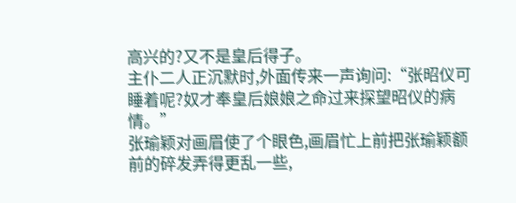高兴的?又不是皇后得子。
主仆二人正沉默时,外面传来一声询问:“张昭仪可睡着呢?奴才奉皇后娘娘之命过来探望昭仪的病情。”
张瑜颖对画眉使了个眼色,画眉忙上前把张瑜颖额前的碎发弄得更乱一些,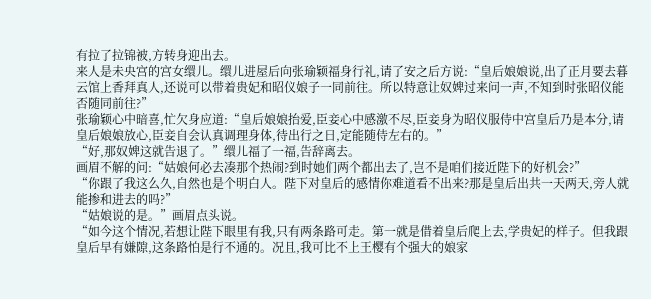有拉了拉锦被,方转身迎出去。
来人是未央宫的宫女缳儿。缳儿进屋后向张瑜颖福身行礼,请了安之后方说:“皇后娘娘说,出了正月要去暮云馆上香拜真人,还说可以带着贵妃和昭仪娘子一同前往。所以特意让奴婢过来问一声,不知到时张昭仪能否随同前往?”
张瑜颖心中暗喜,忙欠身应道:“皇后娘娘抬爱,臣妾心中感激不尽,臣妾身为昭仪服侍中宫皇后乃是本分,请皇后娘娘放心,臣妾自会认真调理身体,待出行之日,定能随侍左右的。”
“好,那奴婢这就告退了。”缳儿福了一福,告辞离去。
画眉不解的问:“姑娘何必去凑那个热闹?到时她们两个都出去了,岂不是咱们接近陛下的好机会?”
“你跟了我这么久,自然也是个明白人。陛下对皇后的感情你难道看不出来?那是皇后出共一天两天,旁人就能掺和进去的吗?”
“姑娘说的是。”画眉点头说。
“如今这个情况,若想让陛下眼里有我,只有两条路可走。第一就是借着皇后爬上去,学贵妃的样子。但我跟皇后早有嫌隙,这条路怕是行不通的。况且,我可比不上王樱有个强大的娘家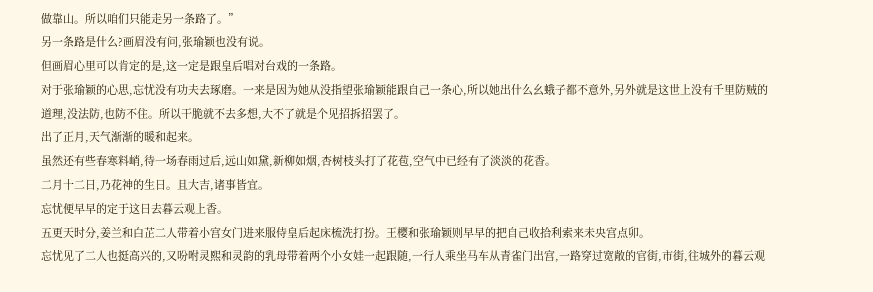做靠山。所以咱们只能走另一条路了。”
另一条路是什么?画眉没有问,张瑜颖也没有说。
但画眉心里可以肯定的是,这一定是跟皇后唱对台戏的一条路。
对于张瑜颖的心思,忘忧没有功夫去琢磨。一来是因为她从没指望张瑜颖能跟自己一条心,所以她出什么幺蛾子都不意外,另外就是这世上没有千里防贼的道理,没法防,也防不住。所以干脆就不去多想,大不了就是个见招拆招罢了。
出了正月,天气渐渐的暖和起来。
虽然还有些春寒料峭,待一场春雨过后,远山如黛,新柳如烟,杏树枝头打了花苞,空气中已经有了淡淡的花香。
二月十二日,乃花神的生日。且大吉,诸事皆宜。
忘忧便早早的定于这日去暮云观上香。
五更天时分,姜兰和白芷二人带着小宫女门进来服侍皇后起床梳洗打扮。王樱和张瑜颖则早早的把自己收拾利索来未央宫点卯。
忘忧见了二人也挺高兴的,又吩咐灵熙和灵韵的乳母带着两个小女娃一起跟随,一行人乘坐马车从青雀门出宫,一路穿过宽敞的官街,市街,往城外的暮云观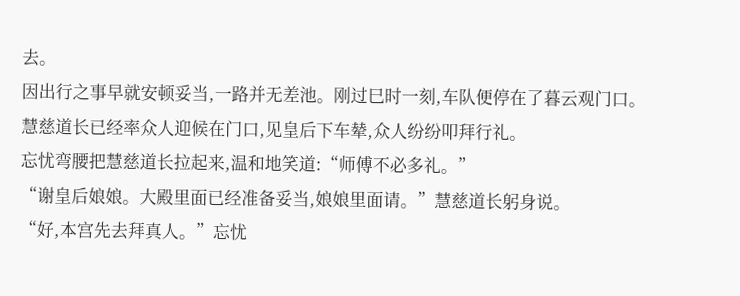去。
因出行之事早就安顿妥当,一路并无差池。刚过巳时一刻,车队便停在了暮云观门口。
慧慈道长已经率众人迎候在门口,见皇后下车辇,众人纷纷叩拜行礼。
忘忧弯腰把慧慈道长拉起来,温和地笑道:“师傅不必多礼。”
“谢皇后娘娘。大殿里面已经准备妥当,娘娘里面请。”慧慈道长躬身说。
“好,本宫先去拜真人。”忘忧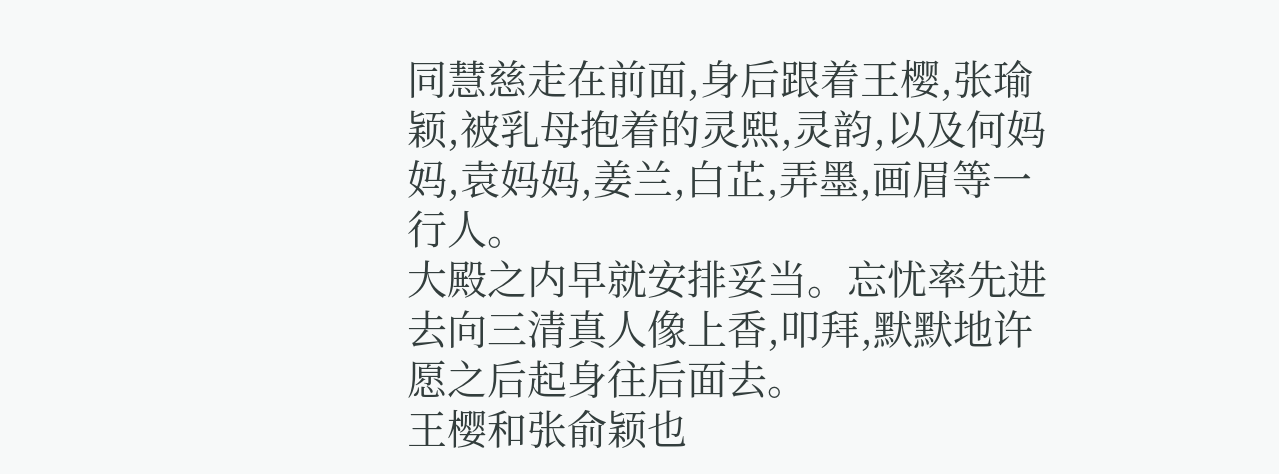同慧慈走在前面,身后跟着王樱,张瑜颖,被乳母抱着的灵熙,灵韵,以及何妈妈,袁妈妈,姜兰,白芷,弄墨,画眉等一行人。
大殿之内早就安排妥当。忘忧率先进去向三清真人像上香,叩拜,默默地许愿之后起身往后面去。
王樱和张俞颖也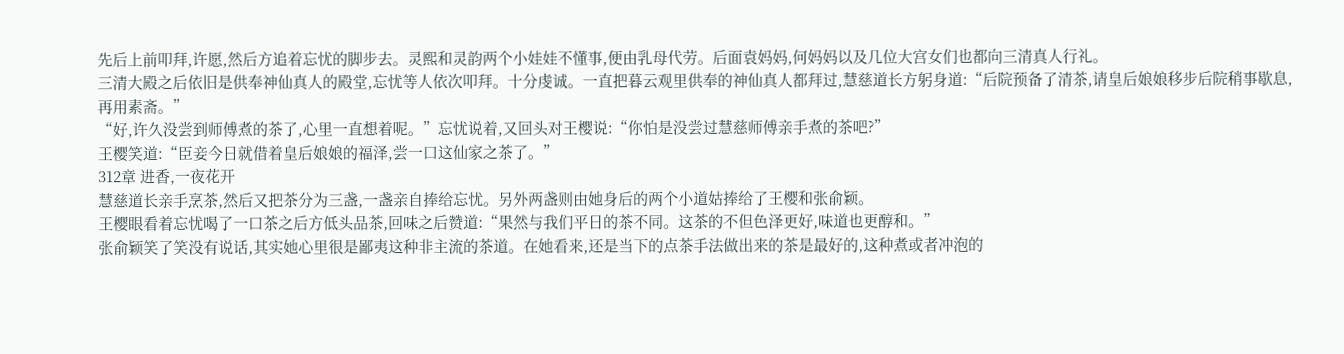先后上前叩拜,许愿,然后方追着忘忧的脚步去。灵熙和灵韵两个小娃娃不懂事,便由乳母代劳。后面袁妈妈,何妈妈以及几位大宫女们也都向三清真人行礼。
三清大殿之后依旧是供奉神仙真人的殿堂,忘忧等人依次叩拜。十分虔诚。一直把暮云观里供奉的神仙真人都拜过,慧慈道长方躬身道:“后院预备了清茶,请皇后娘娘移步后院稍事歇息,再用素斋。”
“好,许久没尝到师傅煮的茶了,心里一直想着呢。”忘忧说着,又回头对王樱说:“你怕是没尝过慧慈师傅亲手煮的茶吧?”
王樱笑道:“臣妾今日就借着皇后娘娘的福泽,尝一口这仙家之茶了。”
312章 进香,一夜花开
慧慈道长亲手烹茶,然后又把茶分为三盏,一盏亲自捧给忘忧。另外两盏则由她身后的两个小道姑捧给了王樱和张俞颖。
王樱眼看着忘忧喝了一口茶之后方低头品茶,回味之后赞道:“果然与我们平日的茶不同。这茶的不但色泽更好,味道也更醇和。”
张俞颖笑了笑没有说话,其实她心里很是鄙夷这种非主流的茶道。在她看来,还是当下的点茶手法做出来的茶是最好的,这种煮或者冲泡的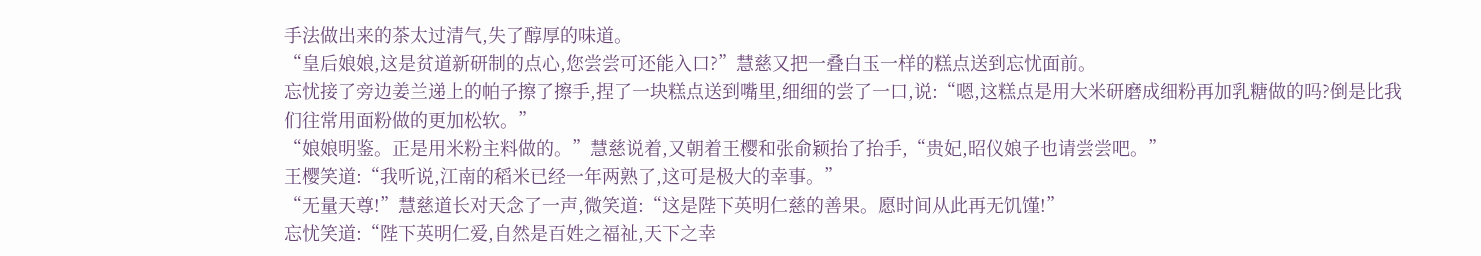手法做出来的茶太过清气,失了醇厚的味道。
“皇后娘娘,这是贫道新研制的点心,您尝尝可还能入口?”慧慈又把一叠白玉一样的糕点送到忘忧面前。
忘忧接了旁边姜兰递上的帕子擦了擦手,捏了一块糕点送到嘴里,细细的尝了一口,说:“嗯,这糕点是用大米研磨成细粉再加乳糖做的吗?倒是比我们往常用面粉做的更加松软。”
“娘娘明鉴。正是用米粉主料做的。”慧慈说着,又朝着王樱和张俞颖抬了抬手,“贵妃,昭仪娘子也请尝尝吧。”
王樱笑道:“我听说,江南的稻米已经一年两熟了,这可是极大的幸事。”
“无量天尊!”慧慈道长对天念了一声,微笑道:“这是陛下英明仁慈的善果。愿时间从此再无饥馑!”
忘忧笑道:“陛下英明仁爱,自然是百姓之福祉,天下之幸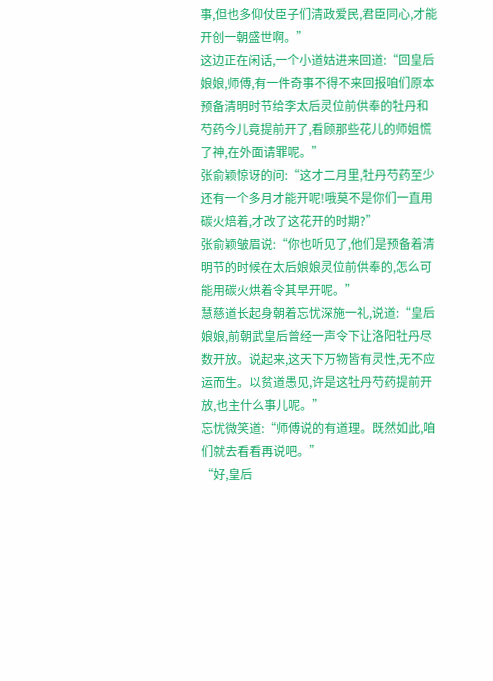事,但也多仰仗臣子们清政爱民,君臣同心,才能开创一朝盛世啊。”
这边正在闲话,一个小道姑进来回道:“回皇后娘娘,师傅,有一件奇事不得不来回报咱们原本预备清明时节给李太后灵位前供奉的牡丹和芍药今儿竟提前开了,看顾那些花儿的师姐慌了神,在外面请罪呢。”
张俞颖惊讶的问:“这才二月里,牡丹芍药至少还有一个多月才能开呢!哦莫不是你们一直用碳火焙着,才改了这花开的时期?”
张俞颖皱眉说:“你也听见了,他们是预备着清明节的时候在太后娘娘灵位前供奉的,怎么可能用碳火烘着令其早开呢。”
慧慈道长起身朝着忘忧深施一礼,说道:“皇后娘娘,前朝武皇后曾经一声令下让洛阳牡丹尽数开放。说起来,这天下万物皆有灵性,无不应运而生。以贫道愚见,许是这牡丹芍药提前开放,也主什么事儿呢。”
忘忧微笑道:“师傅说的有道理。既然如此,咱们就去看看再说吧。”
“好,皇后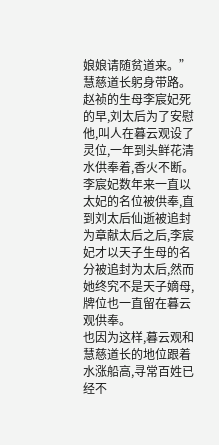娘娘请随贫道来。”慧慈道长躬身带路。
赵祯的生母李宸妃死的早,刘太后为了安慰他,叫人在暮云观设了灵位,一年到头鲜花清水供奉着,香火不断。李宸妃数年来一直以太妃的名位被供奉,直到刘太后仙逝被追封为章献太后之后,李宸妃才以天子生母的名分被追封为太后,然而她终究不是天子嫡母,牌位也一直留在暮云观供奉。
也因为这样,暮云观和慧慈道长的地位跟着水涨船高,寻常百姓已经不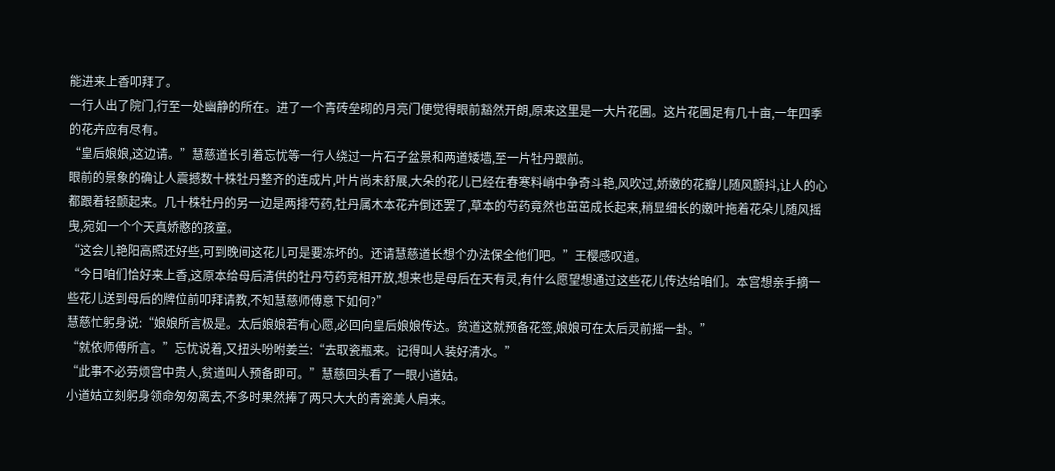能进来上香叩拜了。
一行人出了院门,行至一处幽静的所在。进了一个青砖垒砌的月亮门便觉得眼前豁然开朗,原来这里是一大片花圃。这片花圃足有几十亩,一年四季的花卉应有尽有。
“皇后娘娘,这边请。”慧慈道长引着忘忧等一行人绕过一片石子盆景和两道矮墙,至一片牡丹跟前。
眼前的景象的确让人震撼数十株牡丹整齐的连成片,叶片尚未舒展,大朵的花儿已经在春寒料峭中争奇斗艳,风吹过,娇嫩的花瓣儿随风颤抖,让人的心都跟着轻颤起来。几十株牡丹的另一边是两排芍药,牡丹属木本花卉倒还罢了,草本的芍药竟然也茁茁成长起来,稍显细长的嫩叶拖着花朵儿随风摇曳,宛如一个个天真娇憨的孩童。
“这会儿艳阳高照还好些,可到晚间这花儿可是要冻坏的。还请慧慈道长想个办法保全他们吧。”王樱感叹道。
“今日咱们恰好来上香,这原本给母后清供的牡丹芍药竞相开放,想来也是母后在天有灵,有什么愿望想通过这些花儿传达给咱们。本宫想亲手摘一些花儿送到母后的牌位前叩拜请教,不知慧慈师傅意下如何?”
慧慈忙躬身说:“娘娘所言极是。太后娘娘若有心愿,必回向皇后娘娘传达。贫道这就预备花签,娘娘可在太后灵前摇一卦。”
“就依师傅所言。”忘忧说着,又扭头吩咐姜兰:“去取瓷瓶来。记得叫人装好清水。”
“此事不必劳烦宫中贵人,贫道叫人预备即可。”慧慈回头看了一眼小道姑。
小道姑立刻躬身领命匆匆离去,不多时果然捧了两只大大的青瓷美人肩来。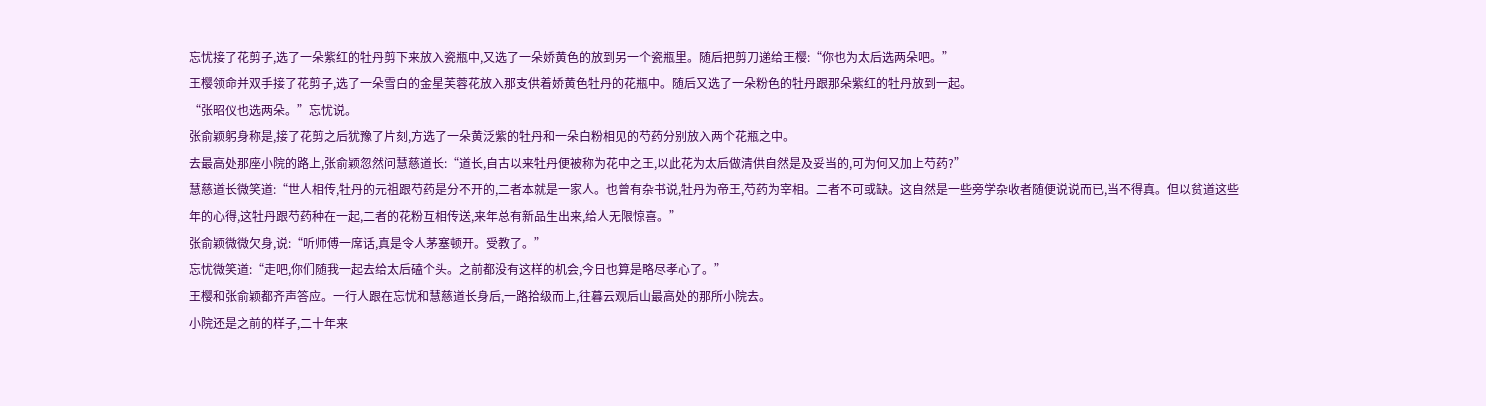忘忧接了花剪子,选了一朵紫红的牡丹剪下来放入瓷瓶中,又选了一朵娇黄色的放到另一个瓷瓶里。随后把剪刀递给王樱:“你也为太后选两朵吧。”
王樱领命并双手接了花剪子,选了一朵雪白的金星芙蓉花放入那支供着娇黄色牡丹的花瓶中。随后又选了一朵粉色的牡丹跟那朵紫红的牡丹放到一起。
“张昭仪也选两朵。”忘忧说。
张俞颖躬身称是,接了花剪之后犹豫了片刻,方选了一朵黄泛紫的牡丹和一朵白粉相见的芍药分别放入两个花瓶之中。
去最高处那座小院的路上,张俞颖忽然问慧慈道长:“道长,自古以来牡丹便被称为花中之王,以此花为太后做清供自然是及妥当的,可为何又加上芍药?”
慧慈道长微笑道:“世人相传,牡丹的元祖跟芍药是分不开的,二者本就是一家人。也曾有杂书说,牡丹为帝王,芍药为宰相。二者不可或缺。这自然是一些旁学杂收者随便说说而已,当不得真。但以贫道这些年的心得,这牡丹跟芍药种在一起,二者的花粉互相传送,来年总有新品生出来,给人无限惊喜。”
张俞颖微微欠身,说:“听师傅一席话,真是令人茅塞顿开。受教了。”
忘忧微笑道:“走吧,你们随我一起去给太后磕个头。之前都没有这样的机会,今日也算是略尽孝心了。”
王樱和张俞颖都齐声答应。一行人跟在忘忧和慧慈道长身后,一路拾级而上,往暮云观后山最高处的那所小院去。
小院还是之前的样子,二十年来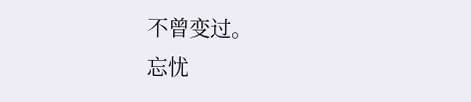不曾变过。
忘忧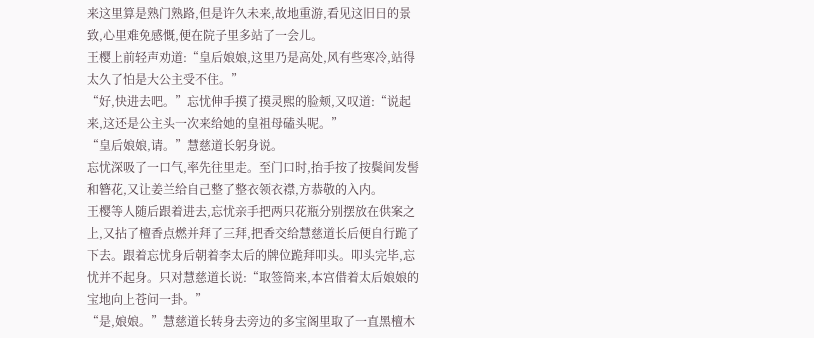来这里算是熟门熟路,但是许久未来,故地重游,看见这旧日的景致,心里难免感慨,便在院子里多站了一会儿。
王樱上前轻声劝道:“皇后娘娘,这里乃是高处,风有些寒冷,站得太久了怕是大公主受不住。”
“好,快进去吧。”忘忧伸手摸了摸灵熙的脸颊,又叹道:“说起来,这还是公主头一次来给她的皇祖母磕头呢。”
“皇后娘娘,请。”慧慈道长躬身说。
忘忧深吸了一口气,率先往里走。至门口时,抬手按了按鬓间发髻和簪花,又让姜兰给自己整了整衣领衣襟,方恭敬的入内。
王樱等人随后跟着进去,忘忧亲手把两只花瓶分别摆放在供案之上,又拈了檀香点燃并拜了三拜,把香交给慧慈道长后便自行跪了下去。跟着忘忧身后朝着李太后的牌位跪拜叩头。叩头完毕,忘忧并不起身。只对慧慈道长说:“取签筒来,本宫借着太后娘娘的宝地向上苍问一卦。”
“是,娘娘。”慧慈道长转身去旁边的多宝阁里取了一直黑檀木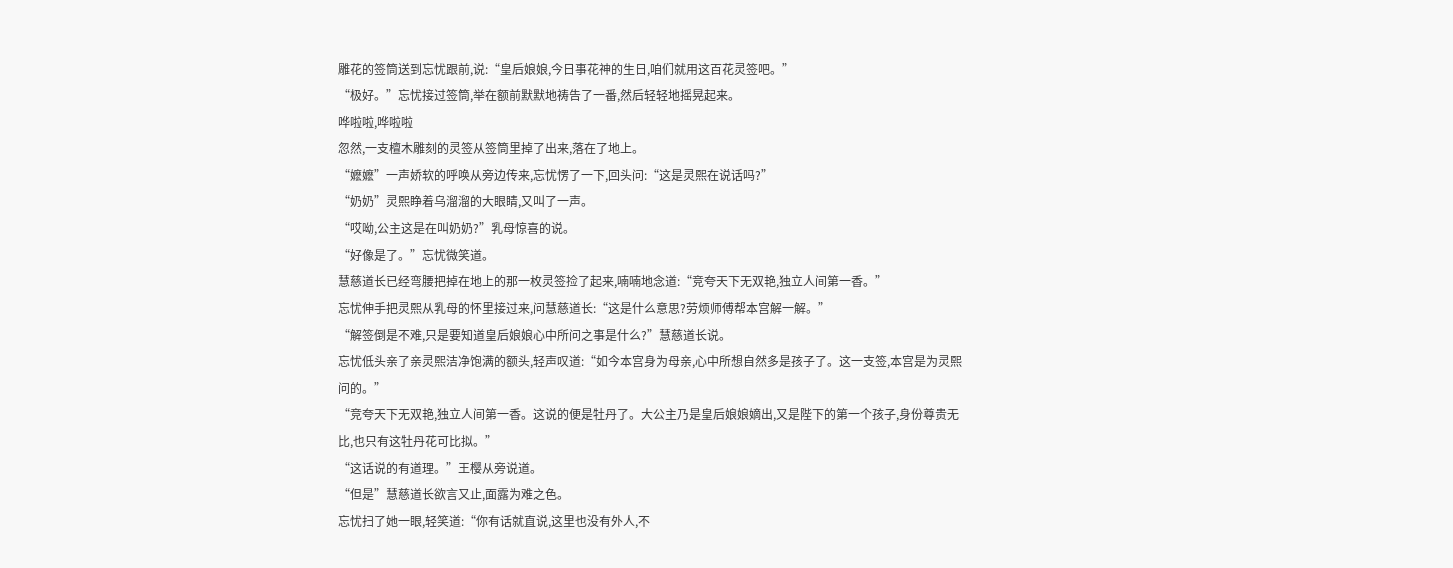雕花的签筒送到忘忧跟前,说:“皇后娘娘,今日事花神的生日,咱们就用这百花灵签吧。”
“极好。”忘忧接过签筒,举在额前默默地祷告了一番,然后轻轻地摇晃起来。
哗啦啦,哗啦啦
忽然,一支檀木雕刻的灵签从签筒里掉了出来,落在了地上。
“嬷嬷”一声娇软的呼唤从旁边传来,忘忧愣了一下,回头问:“这是灵熙在说话吗?”
“奶奶”灵熙睁着乌溜溜的大眼睛,又叫了一声。
“哎呦,公主这是在叫奶奶?”乳母惊喜的说。
“好像是了。”忘忧微笑道。
慧慈道长已经弯腰把掉在地上的那一枚灵签捡了起来,喃喃地念道:“竞夸天下无双艳,独立人间第一香。”
忘忧伸手把灵熙从乳母的怀里接过来,问慧慈道长:“这是什么意思?劳烦师傅帮本宫解一解。”
“解签倒是不难,只是要知道皇后娘娘心中所问之事是什么?”慧慈道长说。
忘忧低头亲了亲灵熙洁净饱满的额头,轻声叹道:“如今本宫身为母亲,心中所想自然多是孩子了。这一支签,本宫是为灵熙问的。”
“竞夸天下无双艳,独立人间第一香。这说的便是牡丹了。大公主乃是皇后娘娘嫡出,又是陛下的第一个孩子,身份尊贵无比,也只有这牡丹花可比拟。”
“这话说的有道理。”王樱从旁说道。
“但是”慧慈道长欲言又止,面露为难之色。
忘忧扫了她一眼,轻笑道:“你有话就直说,这里也没有外人,不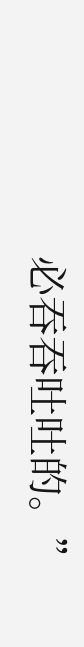必吞吞吐吐的。”